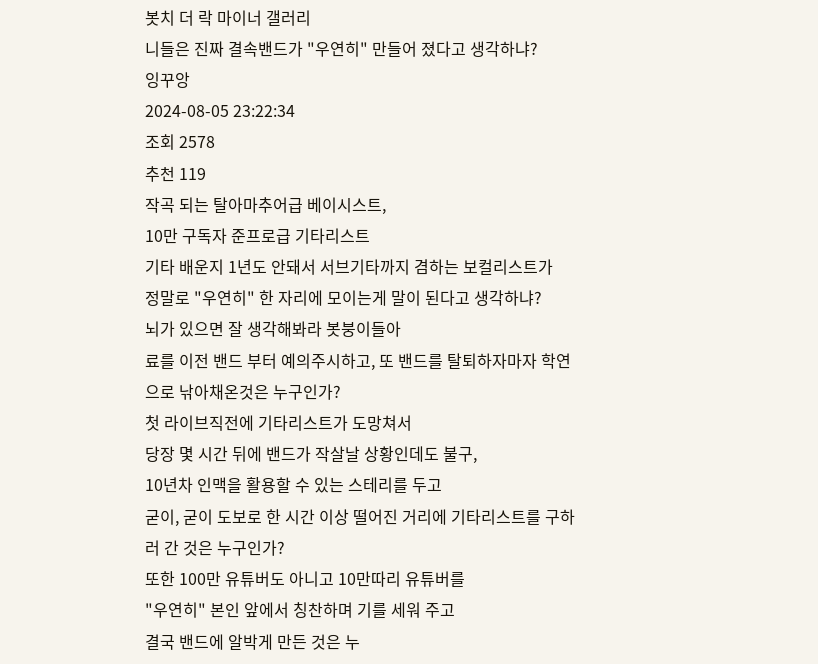봇치 더 락 마이너 갤러리
니들은 진짜 결속밴드가 "우연히" 만들어 졌다고 생각하냐?
잉꾸앙
2024-08-05 23:22:34
조회 2578
추천 119
작곡 되는 탈아마추어급 베이시스트,
10만 구독자 준프로급 기타리스트
기타 배운지 1년도 안돼서 서브기타까지 겸하는 보컬리스트가
정말로 "우연히" 한 자리에 모이는게 말이 된다고 생각하냐?
뇌가 있으면 잘 생각해봐라 봇붕이들아
료를 이전 밴드 부터 예의주시하고, 또 밴드를 탈퇴하자마자 학연으로 낚아채온것은 누구인가?
첫 라이브직전에 기타리스트가 도망쳐서
당장 몇 시간 뒤에 밴드가 작살날 상황인데도 불구,
10년차 인맥을 활용할 수 있는 스테리를 두고
굳이, 굳이 도보로 한 시간 이상 떨어진 거리에 기타리스트를 구하러 간 것은 누구인가?
또한 100만 유튜버도 아니고 10만따리 유튜버를
"우연히" 본인 앞에서 칭찬하며 기를 세워 주고
결국 밴드에 알박게 만든 것은 누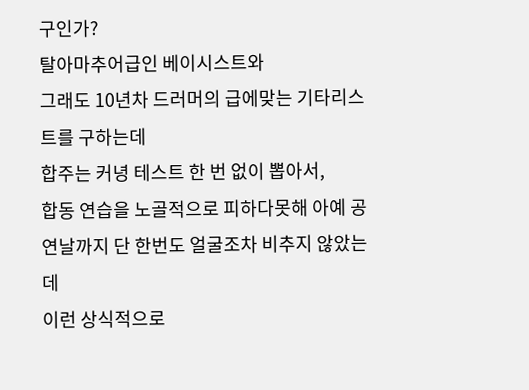구인가?
탈아마추어급인 베이시스트와
그래도 10년차 드러머의 급에맞는 기타리스트를 구하는데
합주는 커녕 테스트 한 번 없이 뽑아서,
합동 연습을 노골적으로 피하다못해 아예 공연날까지 단 한번도 얼굴조차 비추지 않았는데
이런 상식적으로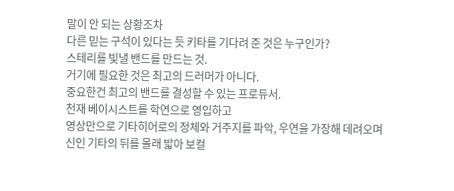말이 안 되는 상황조차
다른 믿는 구석이 있다는 듯 키타를 기다려 준 것은 누구인가?
스테리를 빛낼 밴드를 만드는 것.
거기에 필요한 것은 최고의 드러머가 아니다.
중요한건 최고의 밴드를 결성할 수 있는 프로듀서.
천재 베이시스트를 학연으로 영입하고
영상만으로 기타히어로의 정체와 거주지를 파악, 우연을 가장해 데려오며
신인 기타의 뒤를 몰래 밟아 보컬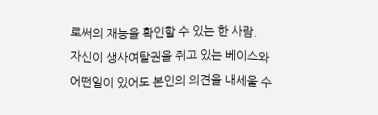로써의 재능을 확인할 수 있는 한 사람.
자신이 생사여탈권을 쥐고 있는 베이스와
어떤일이 있어도 본인의 의견을 내세울 수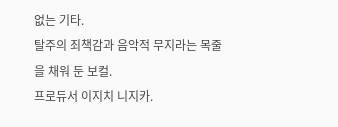없는 기타.
탈주의 죄책감과 음악적 무지라는 목줄을 채워 둔 보컬.
프로듀서 이지치 니지카.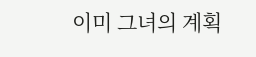이미 그녀의 계획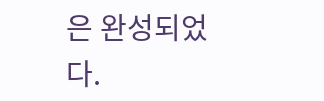은 완성되었다.